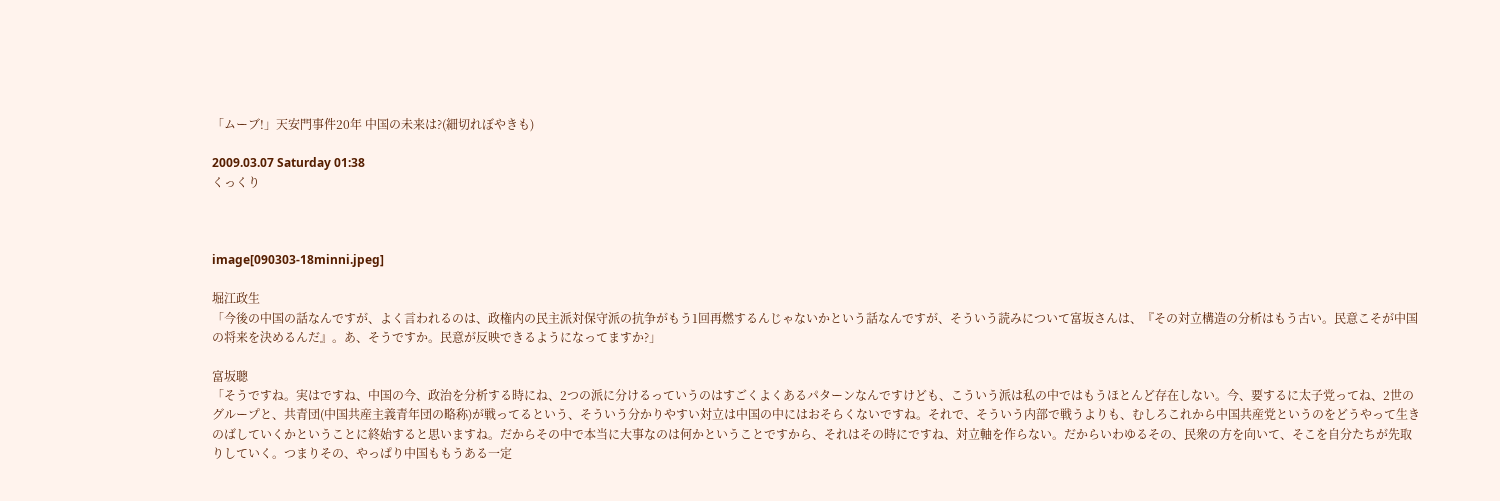「ムーブ!」天安門事件20年 中国の未来は?(細切れぼやきも)

2009.03.07 Saturday 01:38
くっくり



image[090303-18minni.jpeg]

堀江政生
「今後の中国の話なんですが、よく言われるのは、政権内の民主派対保守派の抗争がもう1回再燃するんじゃないかという話なんですが、そういう読みについて富坂さんは、『その対立構造の分析はもう古い。民意こそが中国の将来を決めるんだ』。あ、そうですか。民意が反映できるようになってますか?」

富坂聰
「そうですね。実はですね、中国の今、政治を分析する時にね、2つの派に分けるっていうのはすごくよくあるパターンなんですけども、こういう派は私の中ではもうほとんど存在しない。今、要するに太子党ってね、2世のグループと、共青団(中国共産主義青年団の略称)が戦ってるという、そういう分かりやすい対立は中国の中にはおそらくないですね。それで、そういう内部で戦うよりも、むしろこれから中国共産党というのをどうやって生きのばしていくかということに終始すると思いますね。だからその中で本当に大事なのは何かということですから、それはその時にですね、対立軸を作らない。だからいわゆるその、民衆の方を向いて、そこを自分たちが先取りしていく。つまりその、やっぱり中国ももうある一定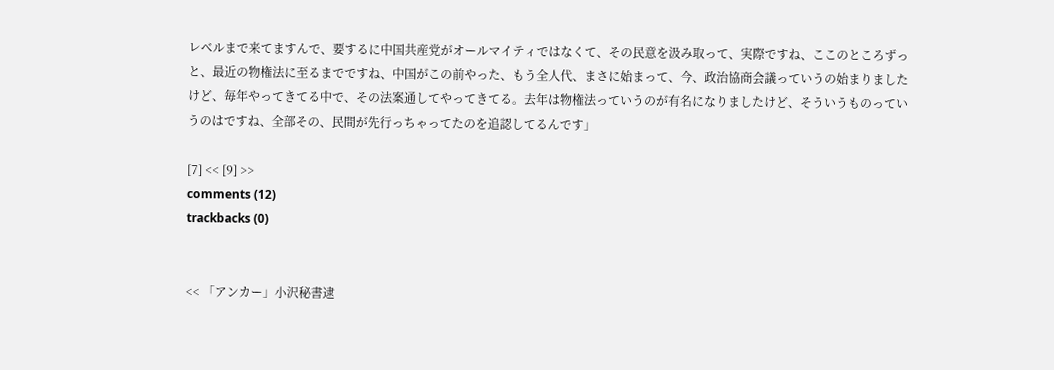レベルまで来てますんで、要するに中国共産党がオールマイティではなくて、その民意を汲み取って、実際ですね、ここのところずっと、最近の物権法に至るまでですね、中国がこの前やった、もう全人代、まさに始まって、今、政治協商会議っていうの始まりましたけど、毎年やってきてる中で、その法案通してやってきてる。去年は物権法っていうのが有名になりましたけど、そういうものっていうのはですね、全部その、民間が先行っちゃってたのを追認してるんです」

[7] << [9] >>
comments (12)
trackbacks (0)


<< 「アンカー」小沢秘書逮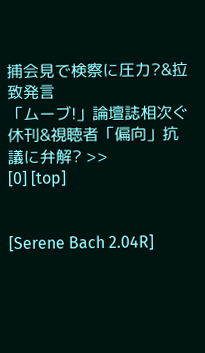捕会見で検察に圧力?&拉致発言
「ムーブ!」論壇誌相次ぐ休刊&視聴者「偏向」抗議に弁解? >>
[0] [top]


[Serene Bach 2.04R]